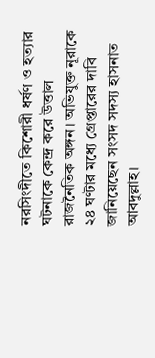নরসিংদীতে কিশোরী ধর্ষণ ও হত্যার ঘটনাকে কেন্দ্র করে উত্তাল রাজনৈতিক অঙ্গন। অভিযুক্ত নূরাকে ২৪ ঘণ্টার মধ্যে গ্রেপ্তারের দাবি জানিয়েছেন সংসদ সদস্য হাসনাত আবদুল্লাহ।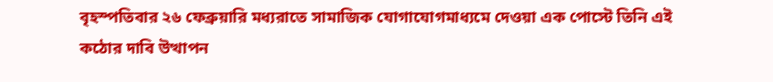বৃহস্পতিবার ২৬ ফেব্রুয়ারি মধ্যরাতে সামাজিক যোগাযোগমাধ্যমে দেওয়া এক পোস্টে তিনি এই কঠোর দাবি উত্থাপন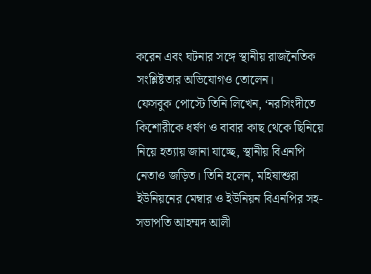করেন এবং ঘটনার সঙ্গে স্থানীয় রাজনৈতিক সংশ্লিষ্টতার অভিযোগও তোলেন।
ফেসবুক পোস্টে তিনি লিখেন, ‘নরসিংদীতে কিশোরীকে ধর্ষণ ও বাবার কাছ থেকে ছিনিয়ে নিয়ে হত্যায় জানা যাচ্ছে, স্থানীয় বিএনপি নেতাও জড়িত। তিনি হলেন, মহিষাশুরা ইউনিয়নের মেম্বার ও ইউনিয়ন বিএনপির সহ-সভাপতি আহম্মদ আলী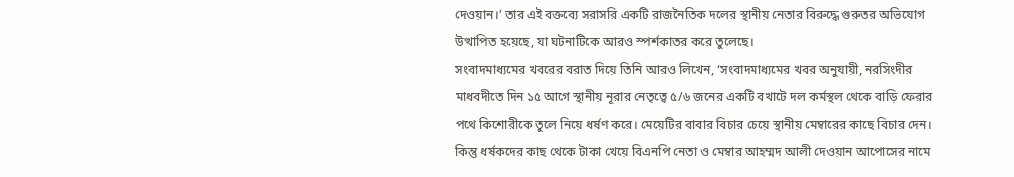দেওয়ান।’ তার এই বক্তব্যে সরাসরি একটি রাজনৈতিক দলের স্থানীয় নেতার বিরুদ্ধে গুরুতর অভিযোগ উত্থাপিত হয়েছে, যা ঘটনাটিকে আরও স্পর্শকাতর করে তুলেছে।
সংবাদমাধ্যমের খবরের বরাত দিয়ে তিনি আরও লিখেন, ‘সংবাদমাধ্যমের খবর অনুযায়ী, নরসিংদীর মাধবদীতে দিন ১৫ আগে স্থানীয় নূরার নেতৃত্বে ৫/৬ জনের একটি বখাটে দল কর্মস্থল থেকে বাড়ি ফেরার পথে কিশোরীকে তুলে নিয়ে ধর্ষণ করে। মেয়েটির বাবার বিচার চেয়ে স্থানীয় মেম্বারের কাছে বিচার দেন। কিন্তু ধর্ষকদের কাছ থেকে টাকা খেয়ে বিএনপি নেতা ও মেম্বার আহম্মদ আলী দেওয়ান আপোসের নামে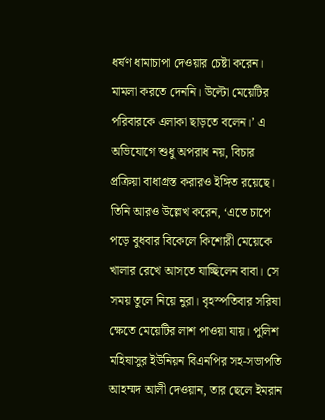ধর্ষণ ধামাচাপা দেওয়ার চেষ্টা করেন। মামলা করতে দেননি। উল্টো মেয়েটির পরিবারকে এলাকা ছাড়তে বলেন।’ এ অভিযোগে শুধু অপরাধ নয়, বিচার প্রক্রিয়া বাধাগ্রস্ত করারও ইঙ্গিত রয়েছে।
তিনি আরও উল্লেখ করেন, ‘এতে চাপে পড়ে বুধবার বিকেলে কিশোরী মেয়েকে খালার রেখে আসতে যাচ্ছিলেন বাবা। সে সময় তুলে নিয়ে নুরা। বৃহস্পতিবার সরিষা ক্ষেতে মেয়েটির লাশ পাওয়া যায়। পুলিশ মহিষাসুর ইউনিয়ন বিএনপির সহ-সভাপতি আহম্মদ আলী দেওয়ান, তার ছেলে ইমরান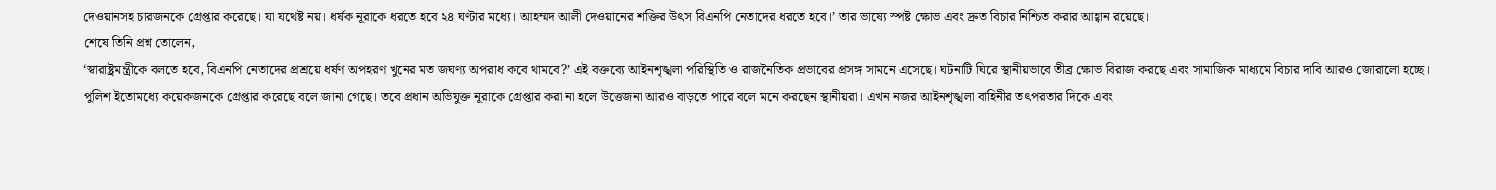দেওয়ানসহ চারজনকে গ্রেপ্তার করেছে। যা যথেষ্ট নয়। ধর্ষক নূরাকে ধরতে হবে ২৪ ঘণ্টার মধ্যে। আহম্মদ আলী দেওয়ানের শক্তির উৎস বিএনপি নেতাদের ধরতে হবে।’ তার ভাষ্যে স্পষ্ট ক্ষোভ এবং দ্রুত বিচার নিশ্চিত করার আহ্বান রয়েছে।
শেষে তিনি প্রশ্ন তোলেন,
‘স্বারাষ্ট্রমন্ত্রীকে বলতে হবে, বিএনপি নেতাদের প্রশ্রয়ে ধর্ষণ অপহরণ খুনের মত জঘণ্য অপরাধ কবে থামবে?’ এই বক্তব্যে আইনশৃঙ্খলা পরিস্থিতি ও রাজনৈতিক প্রভাবের প্রসঙ্গ সামনে এসেছে। ঘটনাটি ঘিরে স্থানীয়ভাবে তীব্র ক্ষোভ বিরাজ করছে এবং সামাজিক মাধ্যমে বিচার দাবি আরও জোরালো হচ্ছে।
পুলিশ ইতোমধ্যে কয়েকজনকে গ্রেপ্তার করেছে বলে জানা গেছে। তবে প্রধান অভিযুক্ত নূরাকে গ্রেপ্তার করা না হলে উত্তেজনা আরও বাড়তে পারে বলে মনে করছেন স্থানীয়রা। এখন নজর আইনশৃঙ্খলা বাহিনীর তৎপরতার দিকে এবং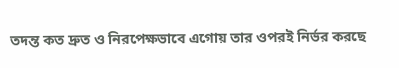তদন্ত কত দ্রুত ও নিরপেক্ষভাবে এগোয় তার ওপরই নির্ভর করছে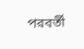পরবর্তী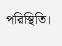পরিস্থিতি।